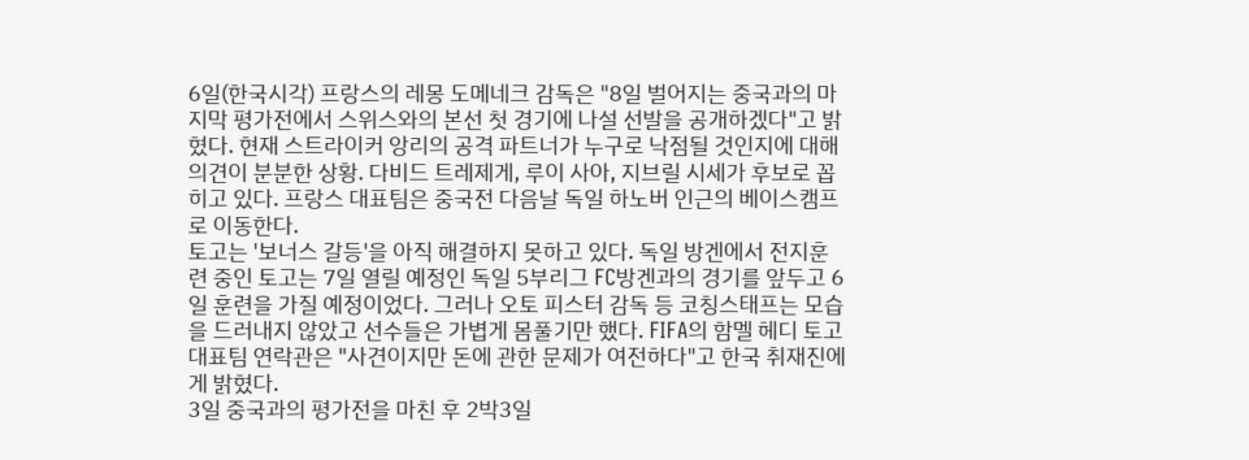6일(한국시각) 프랑스의 레몽 도메네크 감독은 "8일 벌어지는 중국과의 마지막 평가전에서 스위스와의 본선 첫 경기에 나설 선발을 공개하겠다"고 밝혔다. 현재 스트라이커 앙리의 공격 파트너가 누구로 낙점될 것인지에 대해 의견이 분분한 상황. 다비드 트레제게, 루이 사아, 지브릴 시세가 후보로 꼽히고 있다. 프랑스 대표팀은 중국전 다음날 독일 하노버 인근의 베이스캠프로 이동한다.
토고는 '보너스 갈등'을 아직 해결하지 못하고 있다. 독일 방겐에서 전지훈련 중인 토고는 7일 열릴 예정인 독일 5부리그 FC방겐과의 경기를 앞두고 6일 훈련을 가질 예정이었다. 그러나 오토 피스터 감독 등 코칭스태프는 모습을 드러내지 않았고 선수들은 가볍게 몸풀기만 했다. FIFA의 함멜 헤디 토고 대표팀 연락관은 "사견이지만 돈에 관한 문제가 여전하다"고 한국 취재진에게 밝혔다.
3일 중국과의 평가전을 마친 후 2박3일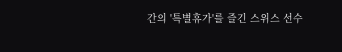간의 '특별휴가'를 즐긴 스위스 선수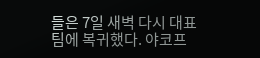들은 7일 새벽 다시 대표팀에 복귀했다. 야코프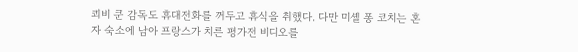쾨비 쿤 감독도 휴대전화를 꺼두고 휴식을 취했다. 다만 미셸 퐁 코치는 혼자 숙소에 남아 프랑스가 치른 평가전 비디오를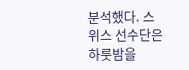분석했다. 스위스 선수단은 하룻밤을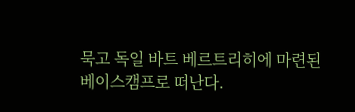묵고 독일 바트 베르트리히에 마련된 베이스캠프로 떠난다.